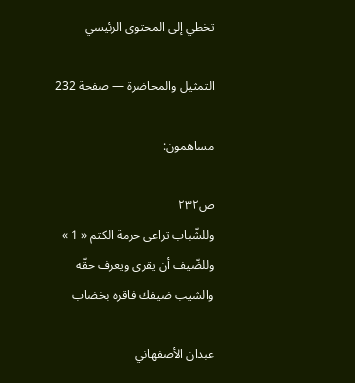تخطي إلى المحتوى الرئيسي

التمثيل والمحاضرة — صفحة 232

مساهمون:

ص٢٣٢
وللشّباب تراعى حرمة الكتم « 1 »
وللضّيف أن يقرى ويعرف حقّه
والشيب ضيفك فاقره بخضاب

عبدان الأصفهاني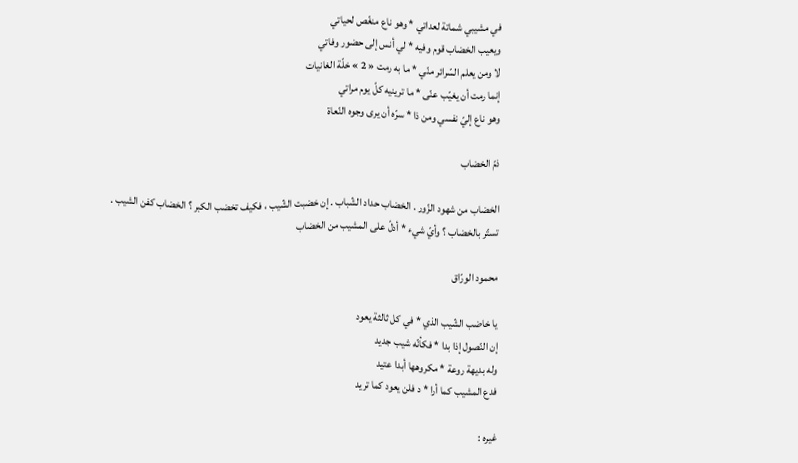في مشيبي شماتة لعداتي * وهو ناع منغّص لحياتي
ويعيب الخضاب قوم وفيه * لي أنس إلى حضور وفاتي
لا ومن يعلم السّرائر منّي * ما به رمت « 2 » خلّة الغانيات
إنما رمت أن يغيّب عنّى * ما ترينيه كلّ يوم مراتي
وهو ناع إليّ نفسي ومن ذا * سرّه أن يرى وجوه النّعاة

ذمّ الخضاب

الخضاب من شهود الزّور . الخضاب حداد الشّباب . إن خضبت الشّيب ، فكيف تخضب الكبر ؟ الخضاب كفن الشيب .
تستّر بالخضاب ؟ وأيّ شيء * أدلّ على المشيب من الخضاب

محمود الورّاق

يا خاضب الشّيب الذي * في كل ثالثة يعود
إن النّصول إذا بدا * فكأنّه شيب جديد
وله بديهة روعة * مكروهها أبدا عتيد
فدع المشيب كما أرا * د فلن يعود كما تريد

غيره :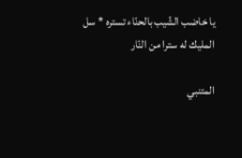يا خاضب الشّيب بالحنّاء تستره * سل المليك له سترا من النّار

المتنبي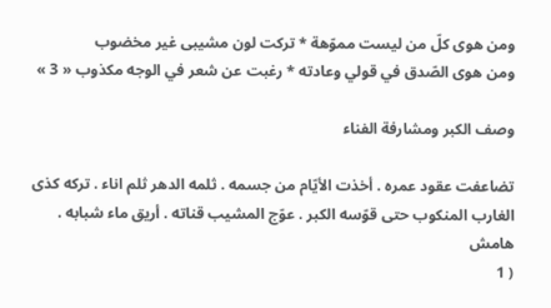ومن هوى كلّ من ليست مموّهة * تركت لون مشيبى غير مخضوب
ومن هوى الصّدق في قولي وعادته * رغبت عن شعر في الوجه مكذوب « 3 »

وصف الكبر ومشارفة الفناء

تضاعفت عقود عمره . أخذت الأيّام من جسمه . ثلمه الدهر ثلم اناء . تركه كذى الغارب المنكوب حتى قوّسه الكبر . عوّج المشيب قناته . أريق ماء شبابه .
هامش
( 1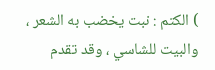) الكتم : نبت يخضب به الشعر ، والبيت للشاسي ، وقد تقدم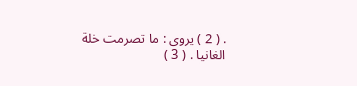. ( 2 ) يروى : ما تصرمت خلة الغانيا . ( 3 )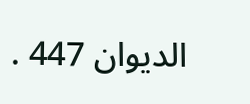الديوان 447 .